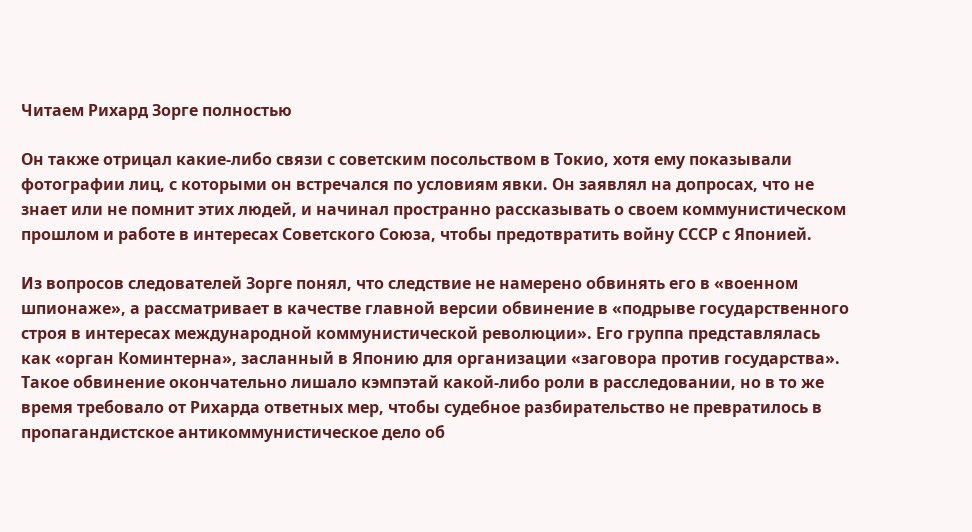Читаем Рихард Зорге полностью

Он также отрицал какие-либо связи с советским посольством в Токио, хотя ему показывали фотографии лиц, с которыми он встречался по условиям явки. Он заявлял на допросах, что не знает или не помнит этих людей, и начинал пространно рассказывать о своем коммунистическом прошлом и работе в интересах Советского Союза, чтобы предотвратить войну СССР с Японией.

Из вопросов следователей Зорге понял, что следствие не намерено обвинять его в «военном шпионаже», а рассматривает в качестве главной версии обвинение в «подрыве государственного строя в интересах международной коммунистической революции». Его группа представлялась как «орган Коминтерна», засланный в Японию для организации «заговора против государства». Такое обвинение окончательно лишало кэмпэтай какой-либо роли в расследовании, но в то же время требовало от Рихарда ответных мер, чтобы судебное разбирательство не превратилось в пропагандистское антикоммунистическое дело об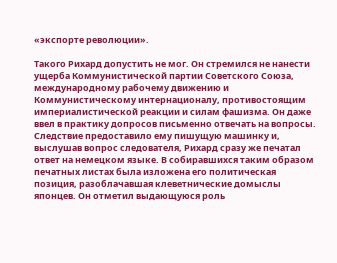«экспорте революции».

Такого Рихард допустить не мог. Он стремился не нанести ущерба Коммунистической партии Советского Союза, международному рабочему движению и Коммунистическому интернационалу, противостоящим империалистической реакции и силам фашизма. Он даже ввел в практику допросов письменно отвечать на вопросы. Следствие предоставило ему пишущую машинку и, выслушав вопрос следователя, Рихард сразу же печатал ответ на немецком языке. В собиравшихся таким образом печатных листах была изложена его политическая позиция, разоблачавшая клеветнические домыслы японцев. Он отметил выдающуюся роль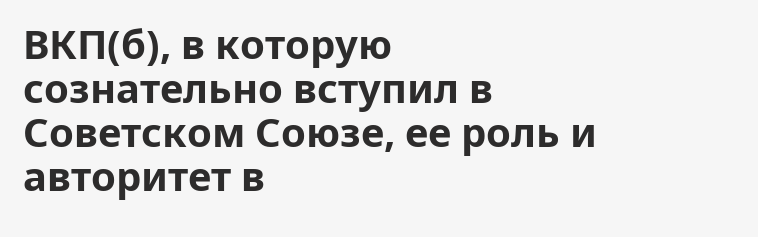ВКП(б), в которую сознательно вступил в Советском Союзе, ее роль и авторитет в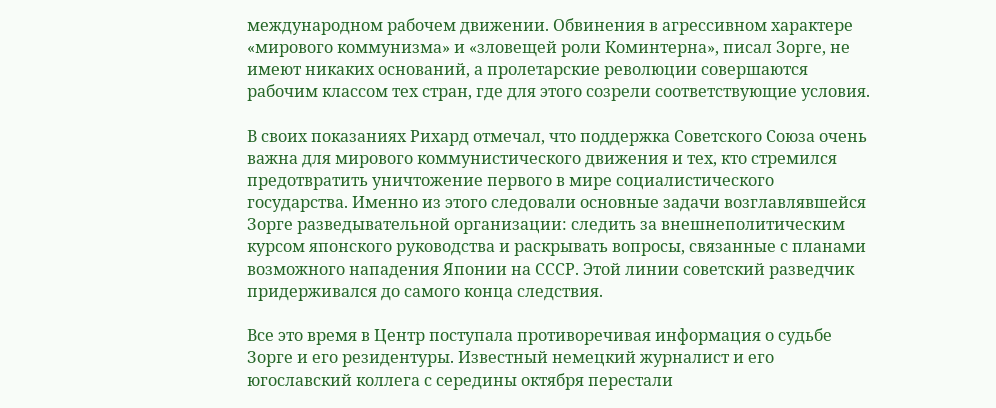международном рабочем движении. Обвинения в агрессивном характере «мирового коммунизма» и «зловещей роли Коминтерна», писал Зорге, не имеют никаких оснований, а пролетарские революции совершаются рабочим классом тех стран, где для этого созрели соответствующие условия.

В своих показаниях Рихард отмечал, что поддержка Советского Союза очень важна для мирового коммунистического движения и тех, кто стремился предотвратить уничтожение первого в мире социалистического государства. Именно из этого следовали основные задачи возглавлявшейся Зорге разведывательной организации: следить за внешнеполитическим курсом японского руководства и раскрывать вопросы, связанные с планами возможного нападения Японии на СССР. Этой линии советский разведчик придерживался до самого конца следствия.

Все это время в Центр поступала противоречивая информация о судьбе Зорге и его резидентуры. Известный немецкий журналист и его югославский коллега с середины октября перестали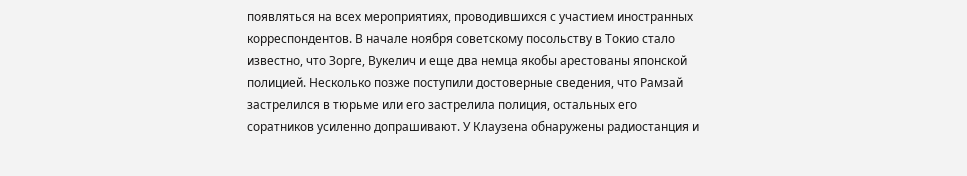появляться на всех мероприятиях, проводившихся с участием иностранных корреспондентов. В начале ноября советскому посольству в Токио стало известно, что Зорге, Вукелич и еще два немца якобы арестованы японской полицией. Несколько позже поступили достоверные сведения, что Рамзай застрелился в тюрьме или его застрелила полиция, остальных его соратников усиленно допрашивают. У Клаузена обнаружены радиостанция и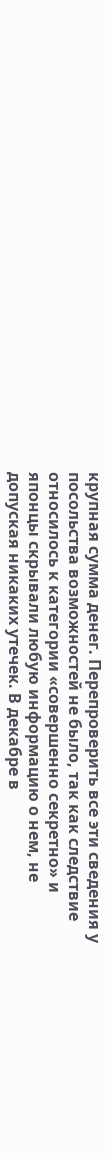крупная сумма денег. Перепроверить все эти сведения у посольства возможностей не было, так как следствие относилось к категории «совершенно секретно» и японцы скрывали любую информацию о нем, не допуская никаких утечек. В декабре в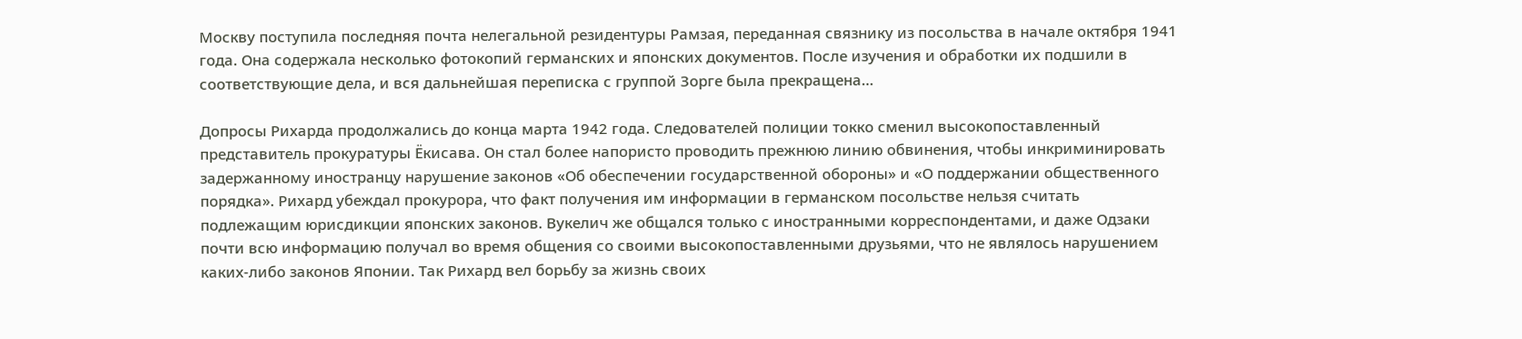Москву поступила последняя почта нелегальной резидентуры Рамзая, переданная связнику из посольства в начале октября 1941 года. Она содержала несколько фотокопий германских и японских документов. После изучения и обработки их подшили в соответствующие дела, и вся дальнейшая переписка с группой Зорге была прекращена…

Допросы Рихарда продолжались до конца марта 1942 года. Следователей полиции токко сменил высокопоставленный представитель прокуратуры Ёкисава. Он стал более напористо проводить прежнюю линию обвинения, чтобы инкриминировать задержанному иностранцу нарушение законов «Об обеспечении государственной обороны» и «О поддержании общественного порядка». Рихард убеждал прокурора, что факт получения им информации в германском посольстве нельзя считать подлежащим юрисдикции японских законов. Вукелич же общался только с иностранными корреспондентами, и даже Одзаки почти всю информацию получал во время общения со своими высокопоставленными друзьями, что не являлось нарушением каких-либо законов Японии. Так Рихард вел борьбу за жизнь своих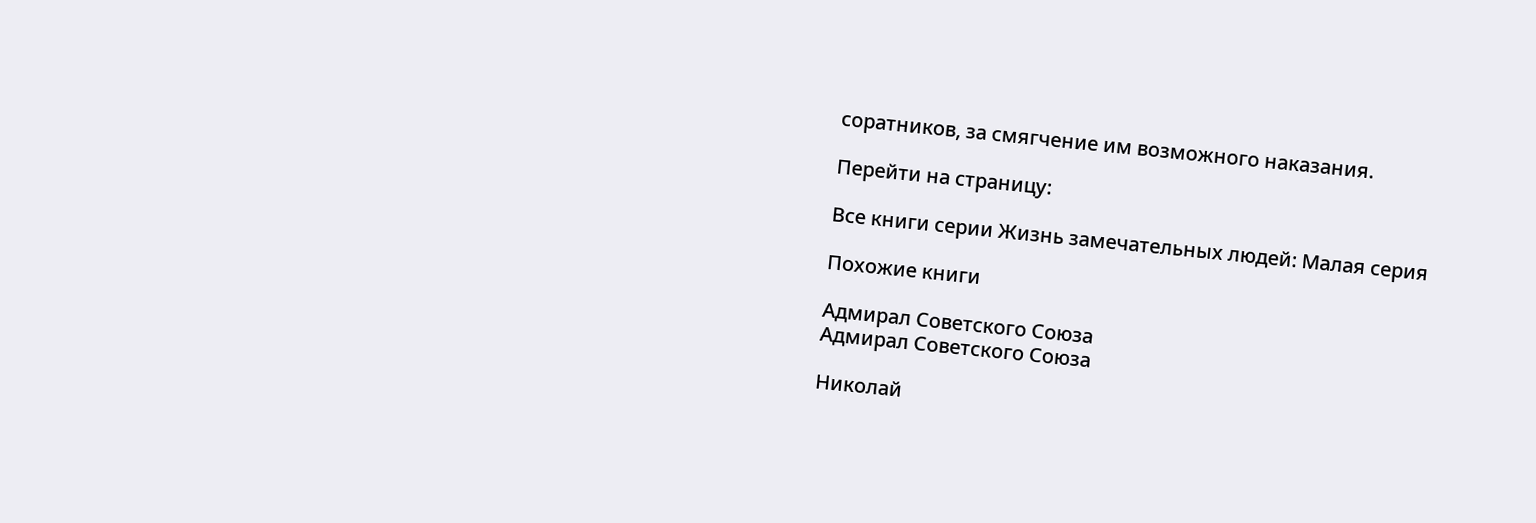соратников, за смягчение им возможного наказания.

Перейти на страницу:

Все книги серии Жизнь замечательных людей: Малая серия

Похожие книги

Адмирал Советского Союза
Адмирал Советского Союза

Николай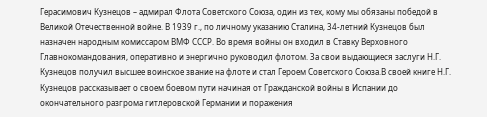Герасимович Кузнецов – адмирал Флота Советского Союза, один из тех, кому мы обязаны победой в Великой Отечественной войне. В 1939 г., по личному указанию Сталина, 34-летний Кузнецов был назначен народным комиссаром ВМФ СССР. Во время войны он входил в Ставку Верховного Главнокомандования, оперативно и энергично руководил флотом. За свои выдающиеся заслуги Н.Г. Кузнецов получил высшее воинское звание на флоте и стал Героем Советского Союза.В своей книге Н.Г. Кузнецов рассказывает о своем боевом пути начиная от Гражданской войны в Испании до окончательного разгрома гитлеровской Германии и поражения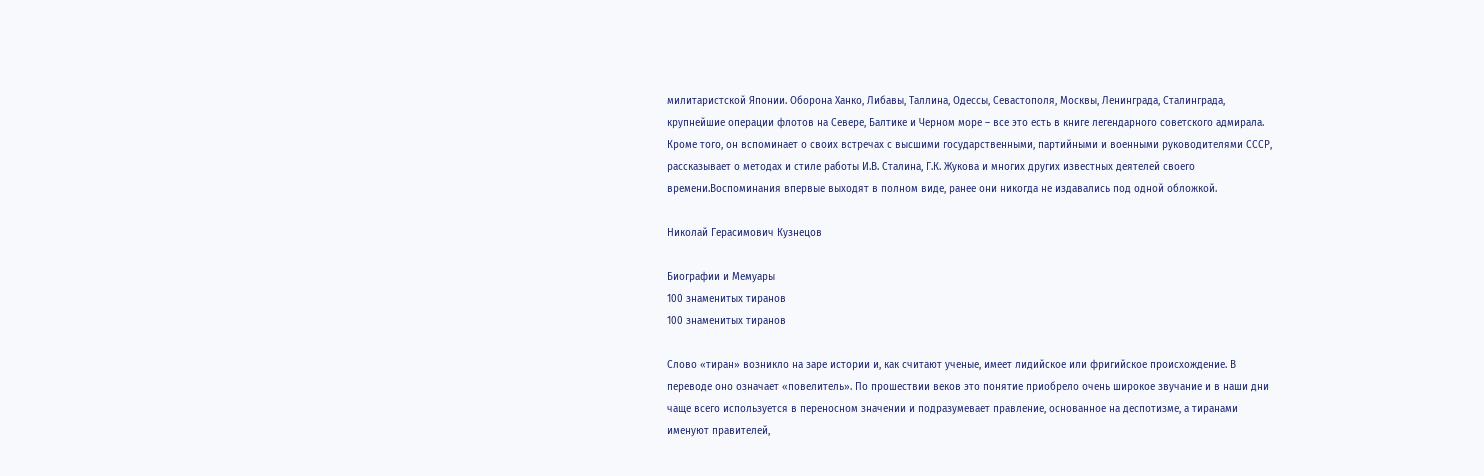милитаристской Японии. Оборона Ханко, Либавы, Таллина, Одессы, Севастополя, Москвы, Ленинграда, Сталинграда, крупнейшие операции флотов на Севере, Балтике и Черном море – все это есть в книге легендарного советского адмирала. Кроме того, он вспоминает о своих встречах с высшими государственными, партийными и военными руководителями СССР, рассказывает о методах и стиле работы И.В. Сталина, Г.К. Жукова и многих других известных деятелей своего времени.Воспоминания впервые выходят в полном виде, ранее они никогда не издавались под одной обложкой.

Николай Герасимович Кузнецов

Биографии и Мемуары
100 знаменитых тиранов
100 знаменитых тиранов

Слово «тиран» возникло на заре истории и, как считают ученые, имеет лидийское или фригийское происхождение. В переводе оно означает «повелитель». По прошествии веков это понятие приобрело очень широкое звучание и в наши дни чаще всего используется в переносном значении и подразумевает правление, основанное на деспотизме, а тиранами именуют правителей,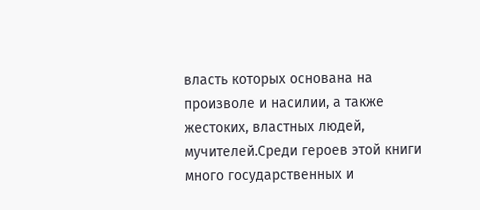власть которых основана на произволе и насилии, а также жестоких, властных людей, мучителей.Среди героев этой книги много государственных и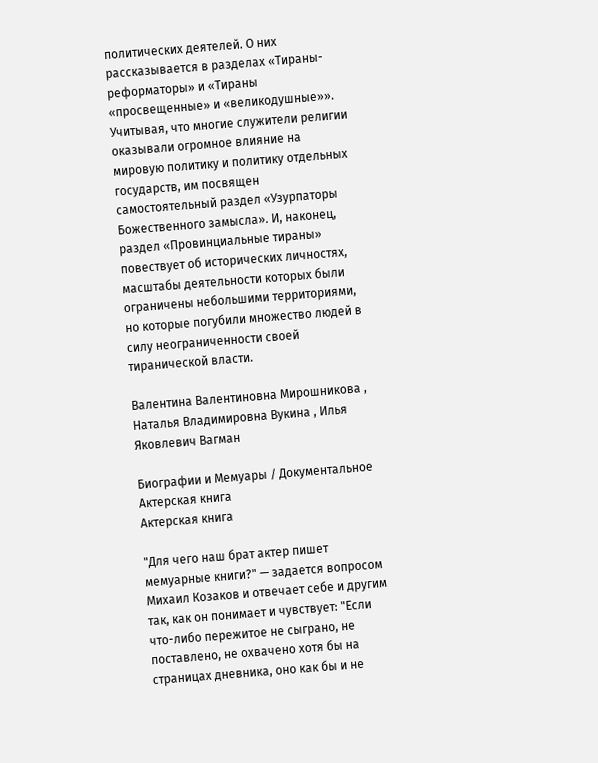политических деятелей. О них рассказывается в разделах «Тираны-реформаторы» и «Тираны «просвещенные» и «великодушные»». Учитывая, что многие служители религии оказывали огромное влияние на мировую политику и политику отдельных государств, им посвящен самостоятельный раздел «Узурпаторы Божественного замысла». И, наконец, раздел «Провинциальные тираны» повествует об исторических личностях, масштабы деятельности которых были ограничены небольшими территориями, но которые погубили множество людей в силу неограниченности своей тиранической власти.

Валентина Валентиновна Мирошникова , Наталья Владимировна Вукина , Илья Яковлевич Вагман

Биографии и Мемуары / Документальное
Актерская книга
Актерская книга

"Для чего наш брат актер пишет мемуарные книги?" — задается вопросом Михаил Козаков и отвечает себе и другим так, как он понимает и чувствует: "Если что-либо пережитое не сыграно, не поставлено, не охвачено хотя бы на страницах дневника, оно как бы и не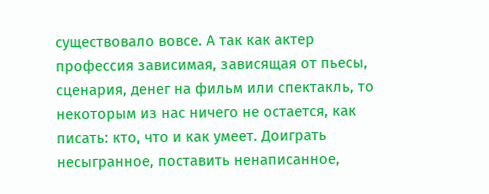существовало вовсе. А так как актер профессия зависимая, зависящая от пьесы, сценария, денег на фильм или спектакль, то некоторым из нас ничего не остается, как писать: кто, что и как умеет. Доиграть несыгранное, поставить ненаписанное,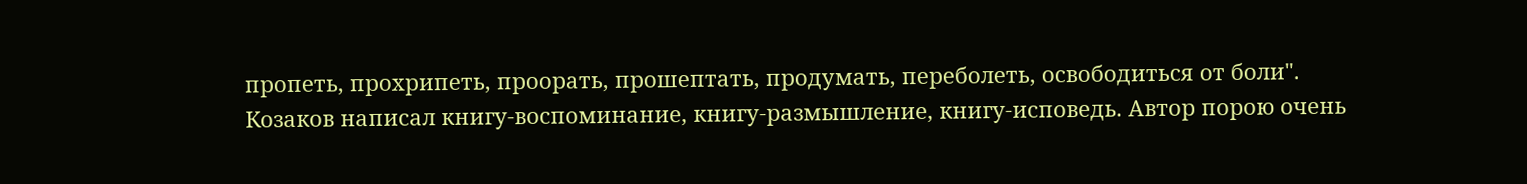пропеть, прохрипеть, проорать, прошептать, продумать, переболеть, освободиться от боли". Козаков написал книгу-воспоминание, книгу-размышление, книгу-исповедь. Автор порою очень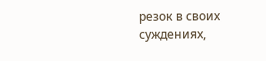резок в своих суждениях,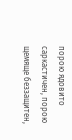порою ядовито саркастичен, порою щемяще беззащитен,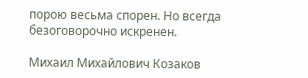порою весьма спорен. Но всегда безоговорочно искренен.

Михаил Михайлович Козаков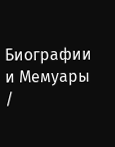Биографии и Мемуары /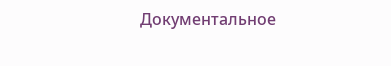Документальное